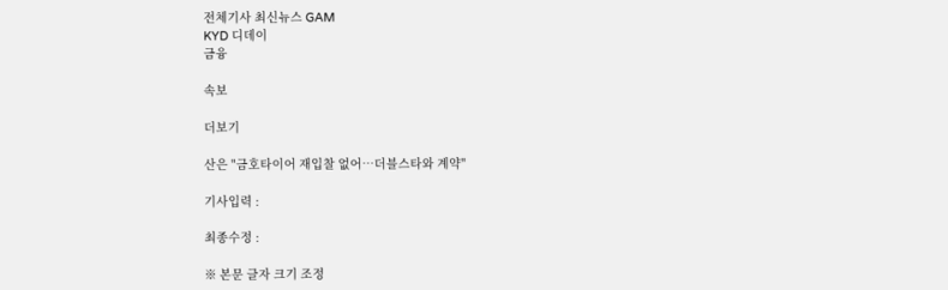전체기사 최신뉴스 GAM
KYD 디데이
금융

속보

더보기

산은 "금호타이어 재입찰 없어…더블스타와 계약"

기사입력 :

최종수정 :

※ 본문 글자 크기 조정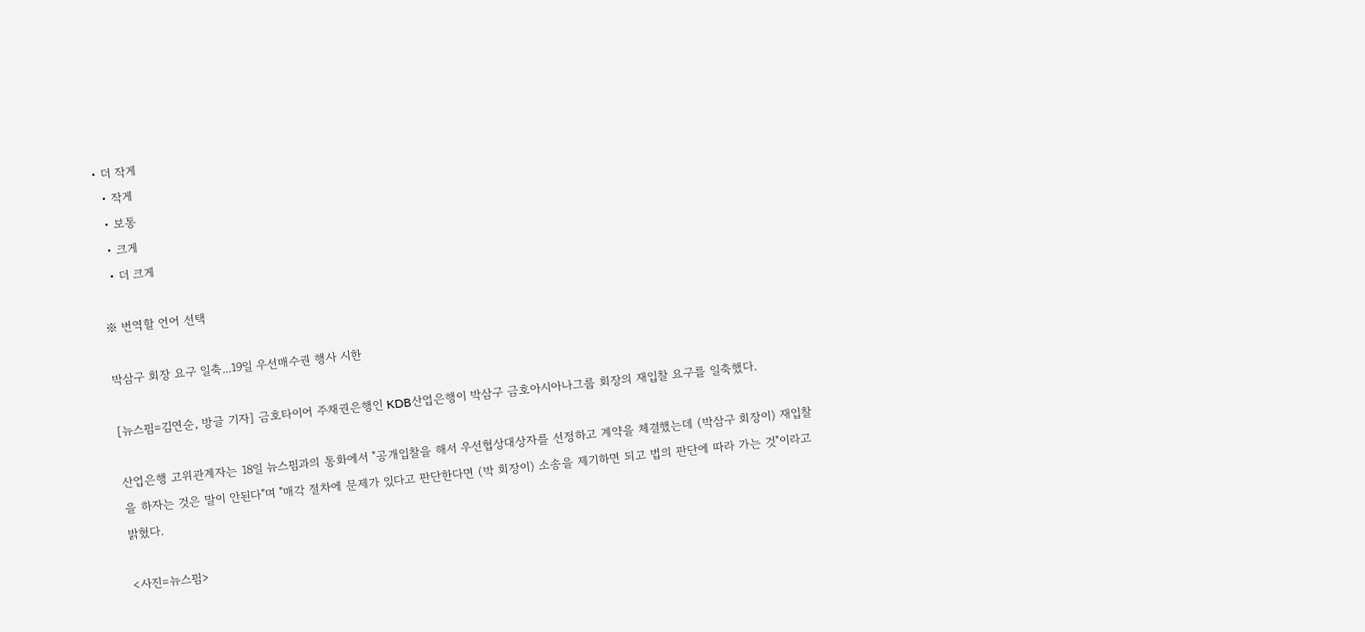• 더 작게
  • 작게
  • 보통
  • 크게
  • 더 크게

※ 번역할 언어 선택

박삼구 회장 요구 일축...19일 우선매수권 행사 시한

[뉴스핌=김연순, 방글 기자] 금호타이어 주채권은행인 KDB산업은행이 박삼구 금호아시아나그룹 회장의 재입찰 요구를 일축했다.

산업은행 고위관계자는 18일 뉴스핌과의 통화에서 "공개입찰을 해서 우선협상대상자를 선정하고 계약을 체결했는데 (박삼구 회장이) 재입찰을 하자는 것은 말이 안된다"며 "매각 절차에 문제가 있다고 판단한다면 (박 회장이) 소송을 제기하면 되고 법의 판단에 따라 가는 것"이라고 밝혔다.

<사진=뉴스핌>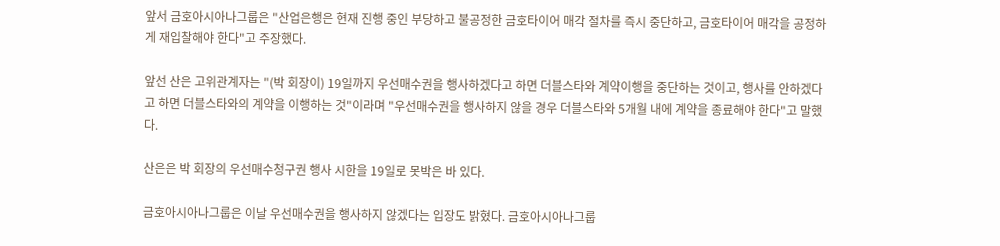앞서 금호아시아나그룹은 "산업은행은 현재 진행 중인 부당하고 불공정한 금호타이어 매각 절차를 즉시 중단하고, 금호타이어 매각을 공정하게 재입찰해야 한다"고 주장했다.

앞선 산은 고위관계자는 "(박 회장이) 19일까지 우선매수권을 행사하겠다고 하면 더블스타와 계약이행을 중단하는 것이고, 행사를 안하겠다고 하면 더블스타와의 계약을 이행하는 것"이라며 "우선매수권을 행사하지 않을 경우 더블스타와 5개월 내에 계약을 종료해야 한다"고 말했다.

산은은 박 회장의 우선매수청구권 행사 시한을 19일로 못박은 바 있다.

금호아시아나그룹은 이날 우선매수권을 행사하지 않겠다는 입장도 밝혔다. 금호아시아나그룹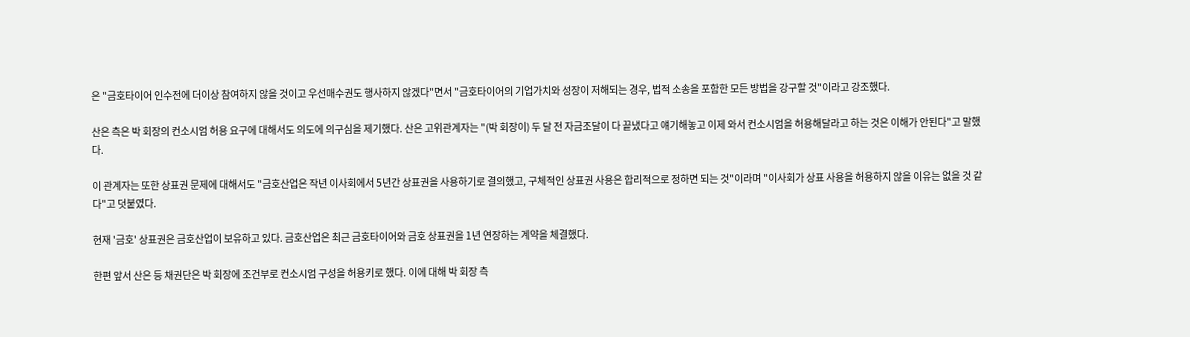은 "금호타이어 인수전에 더이상 참여하지 않을 것이고 우선매수권도 행사하지 않겠다"면서 "금호타이어의 기업가치와 성장이 저해되는 경우, 법적 소송을 포함한 모든 방법을 강구할 것"이라고 강조했다.

산은 측은 박 회장의 컨소시엄 허용 요구에 대해서도 의도에 의구심을 제기했다. 산은 고위관계자는 "(박 회장이) 두 달 전 자금조달이 다 끝냈다고 얘기해놓고 이제 와서 컨소시엄을 허용해달라고 하는 것은 이해가 안된다"고 말했다.

이 관계자는 또한 상표권 문제에 대해서도 "금호산업은 작년 이사회에서 5년간 상표권을 사용하기로 결의했고, 구체적인 상표권 사용은 합리적으로 정하면 되는 것"이라며 "이사회가 상표 사용을 허용하지 않을 이유는 없을 것 같다"고 덧붙였다.

현재 '금호' 상표권은 금호산업이 보유하고 있다. 금호산업은 최근 금호타이어와 금호 상표권을 1년 연장하는 계약을 체결했다.

한편 앞서 산은 등 채권단은 박 회장에 조건부로 컨소시엄 구성을 허용키로 했다. 이에 대해 박 회장 측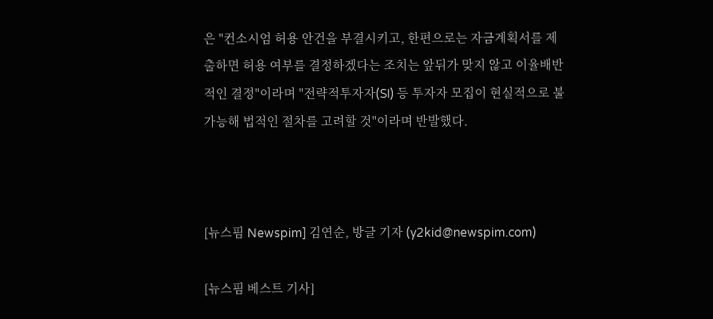은 "컨소시엄 허용 안건을 부결시키고, 한편으로는 자금계획서를 제출하면 허용 여부를 결정하겠다는 조치는 앞뒤가 맞지 않고 이율배반적인 결정"이라며 "전략적투자자(SI) 등 투자자 모집이 현실적으로 불가능해 법적인 절차를 고려할 것"이라며 반발했다.



[뉴스핌 Newspim] 김연순, 방글 기자 (y2kid@newspim.com)

[뉴스핌 베스트 기사]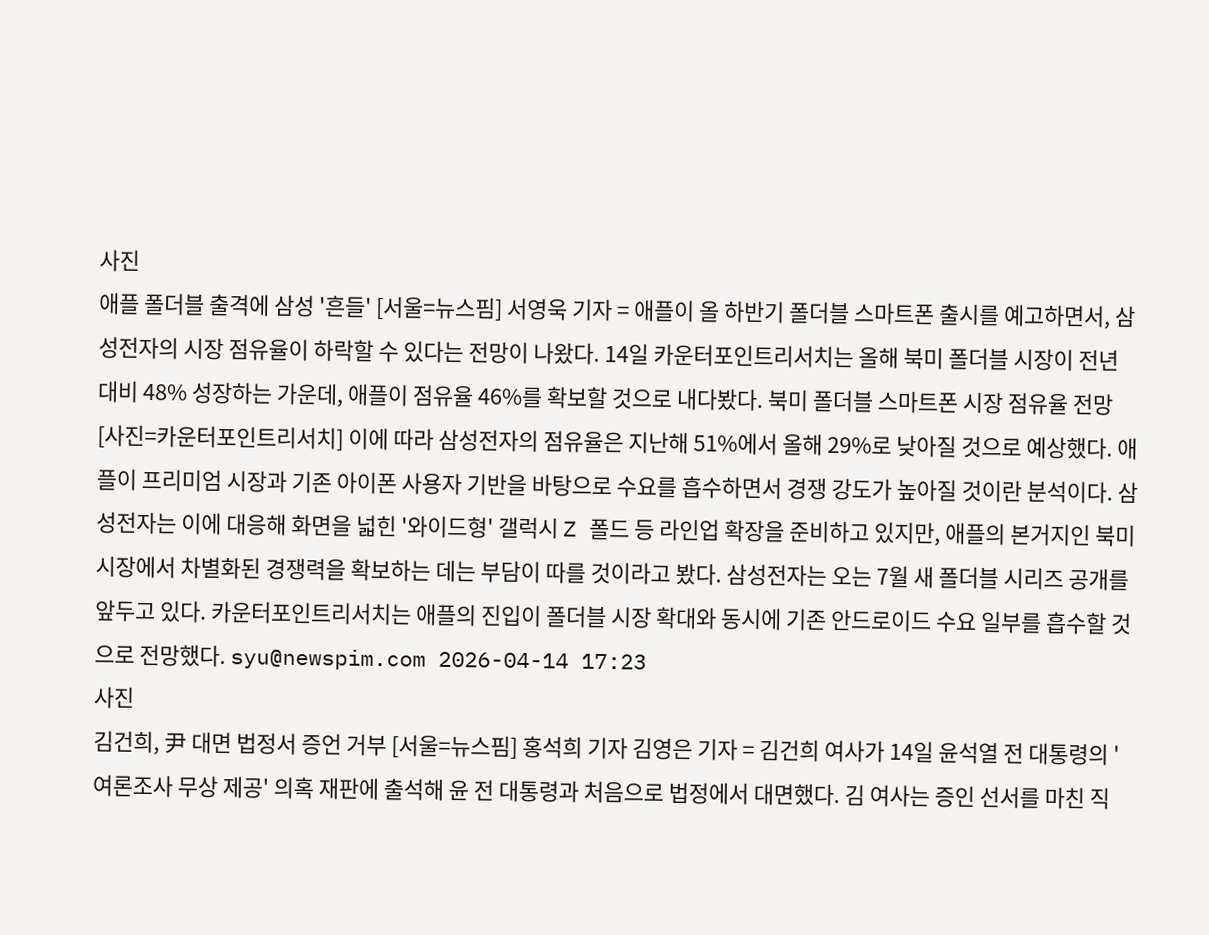사진
애플 폴더블 출격에 삼성 '흔들' [서울=뉴스핌] 서영욱 기자 = 애플이 올 하반기 폴더블 스마트폰 출시를 예고하면서, 삼성전자의 시장 점유율이 하락할 수 있다는 전망이 나왔다. 14일 카운터포인트리서치는 올해 북미 폴더블 시장이 전년 대비 48% 성장하는 가운데, 애플이 점유율 46%를 확보할 것으로 내다봤다. 북미 폴더블 스마트폰 시장 점유율 전망 [사진=카운터포인트리서치] 이에 따라 삼성전자의 점유율은 지난해 51%에서 올해 29%로 낮아질 것으로 예상했다. 애플이 프리미엄 시장과 기존 아이폰 사용자 기반을 바탕으로 수요를 흡수하면서 경쟁 강도가 높아질 것이란 분석이다. 삼성전자는 이에 대응해 화면을 넓힌 '와이드형' 갤럭시 Z 폴드 등 라인업 확장을 준비하고 있지만, 애플의 본거지인 북미 시장에서 차별화된 경쟁력을 확보하는 데는 부담이 따를 것이라고 봤다. 삼성전자는 오는 7월 새 폴더블 시리즈 공개를 앞두고 있다. 카운터포인트리서치는 애플의 진입이 폴더블 시장 확대와 동시에 기존 안드로이드 수요 일부를 흡수할 것으로 전망했다. syu@newspim.com 2026-04-14 17:23
사진
김건희, 尹 대면 법정서 증언 거부 [서울=뉴스핌] 홍석희 기자 김영은 기자 = 김건희 여사가 14일 윤석열 전 대통령의 '여론조사 무상 제공' 의혹 재판에 출석해 윤 전 대통령과 처음으로 법정에서 대면했다. 김 여사는 증인 선서를 마친 직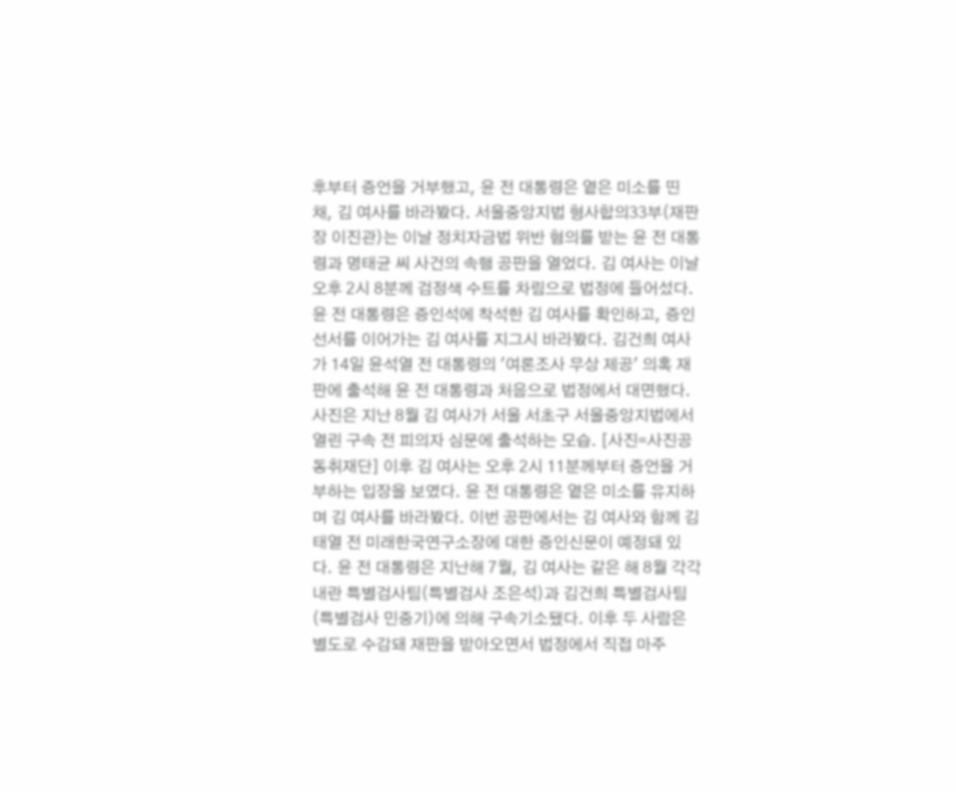후부터 증언을 거부했고, 윤 전 대통령은 옅은 미소를 띤 채, 김 여사를 바라봤다. 서울중앙지법 형사합의33부(재판장 이진관)는 이날 정치자금법 위반 혐의를 받는 윤 전 대통령과 명태균 씨 사건의 속행 공판을 열었다. 김 여사는 이날 오후 2시 8분께 검정색 수트를 차림으로 법정에 들어섰다. 윤 전 대통령은 증인석에 착석한 김 여사를 확인하고, 증인 선서를 이어가는 김 여사를 지그시 바라봤다. 김건희 여사가 14일 윤석열 전 대통령의 '여론조사 무상 제공' 의혹 재판에 출석해 윤 전 대통령과 처음으로 법정에서 대면했다. 사진은 지난 8월 김 여사가 서울 서초구 서울중앙지법에서 열린 구속 전 피의자 심문에 출석하는 모습. [사진=사진공동취재단] 이후 김 여사는 오후 2시 11분께부터 증언을 거부하는 입장을 보였다. 윤 전 대통령은 옅은 미소를 유지하며 김 여사를 바라봤다. 이번 공판에서는 김 여사와 함께 김태열 전 미래한국연구소장에 대한 증인신문이 예정돼 있다. 윤 전 대통령은 지난해 7월, 김 여사는 같은 해 8월 각각 내란 특별검사팀(특별검사 조은석)과 김건희 특별검사팀(특별검사 민중기)에 의해 구속기소됐다. 이후 두 사람은 별도로 수감돼 재판을 받아오면서 법정에서 직접 마주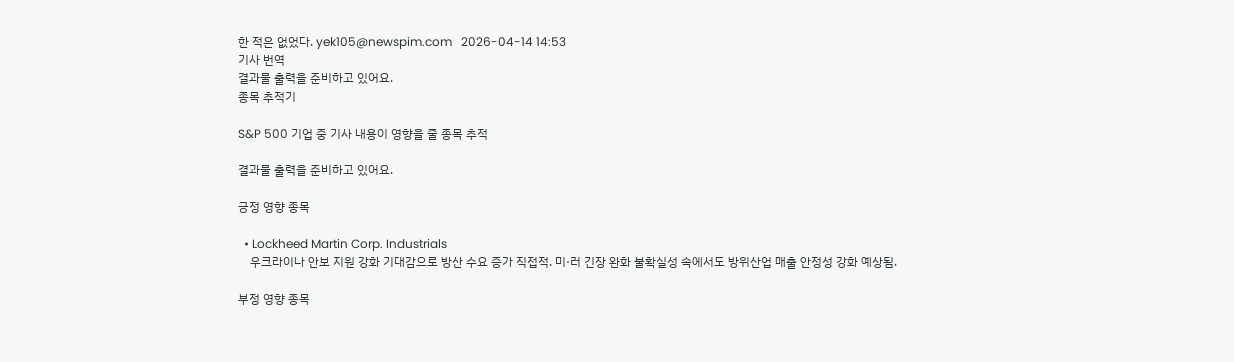한 적은 없었다. yek105@newspim.com   2026-04-14 14:53
기사 번역
결과물 출력을 준비하고 있어요.
종목 추적기

S&P 500 기업 중 기사 내용이 영향을 줄 종목 추적

결과물 출력을 준비하고 있어요.

긍정 영향 종목

  • Lockheed Martin Corp. Industrials
    우크라이나 안보 지원 강화 기대감으로 방산 수요 증가 직접적. 미·러 긴장 완화 불확실성 속에서도 방위산업 매출 안정성 강화 예상됨.

부정 영향 종목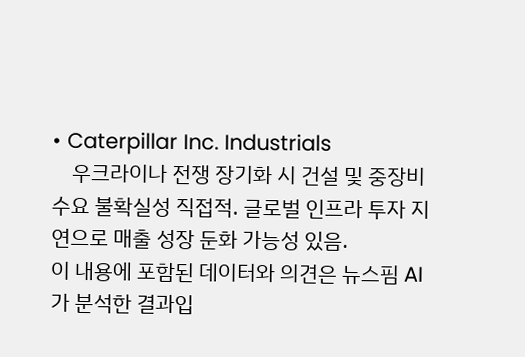• Caterpillar Inc. Industrials
    우크라이나 전쟁 장기화 시 건설 및 중장비 수요 불확실성 직접적. 글로벌 인프라 투자 지연으로 매출 성장 둔화 가능성 있음.
이 내용에 포함된 데이터와 의견은 뉴스핌 AI가 분석한 결과입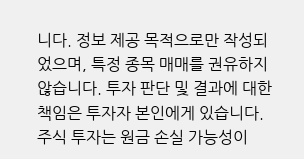니다. 정보 제공 목적으로만 작성되었으며, 특정 종목 매매를 권유하지 않습니다. 투자 판단 및 결과에 대한 책임은 투자자 본인에게 있습니다. 주식 투자는 원금 손실 가능성이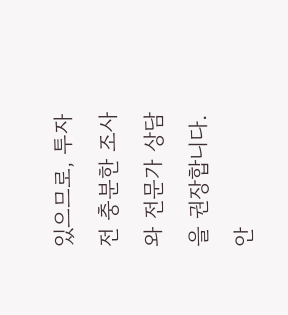있으므로, 투자 전 충분한 조사와 전문가 상담을 권장합니다.
안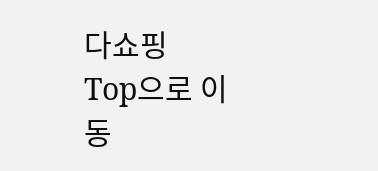다쇼핑
Top으로 이동